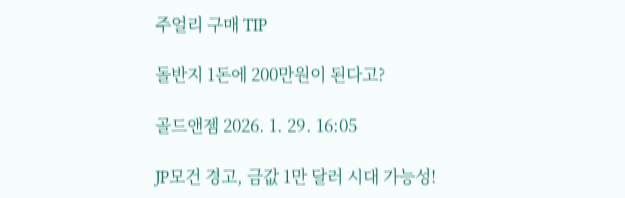주얼리 구매 TIP

돌반지 1돈에 200만원이 된다고?

골드앤젬 2026. 1. 29. 16:05

JP모건 경고, 금값 1만 달러 시대 가능성!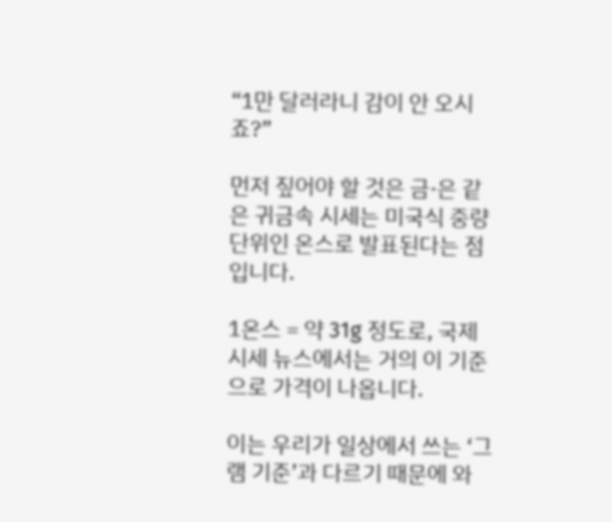“1만 달러라니 감이 안 오시죠?”

먼저 짚어야 할 것은 금·은 같은 귀금속 시세는 미국식 중량단위인 온스로 발표된다는 점입니다.

1온스 = 약 31g 정도로, 국제 시세 뉴스에서는 거의 이 기준으로 가격이 나옵니다.

이는 우리가 일상에서 쓰는 ‘그램 기준’과 다르기 때문에 와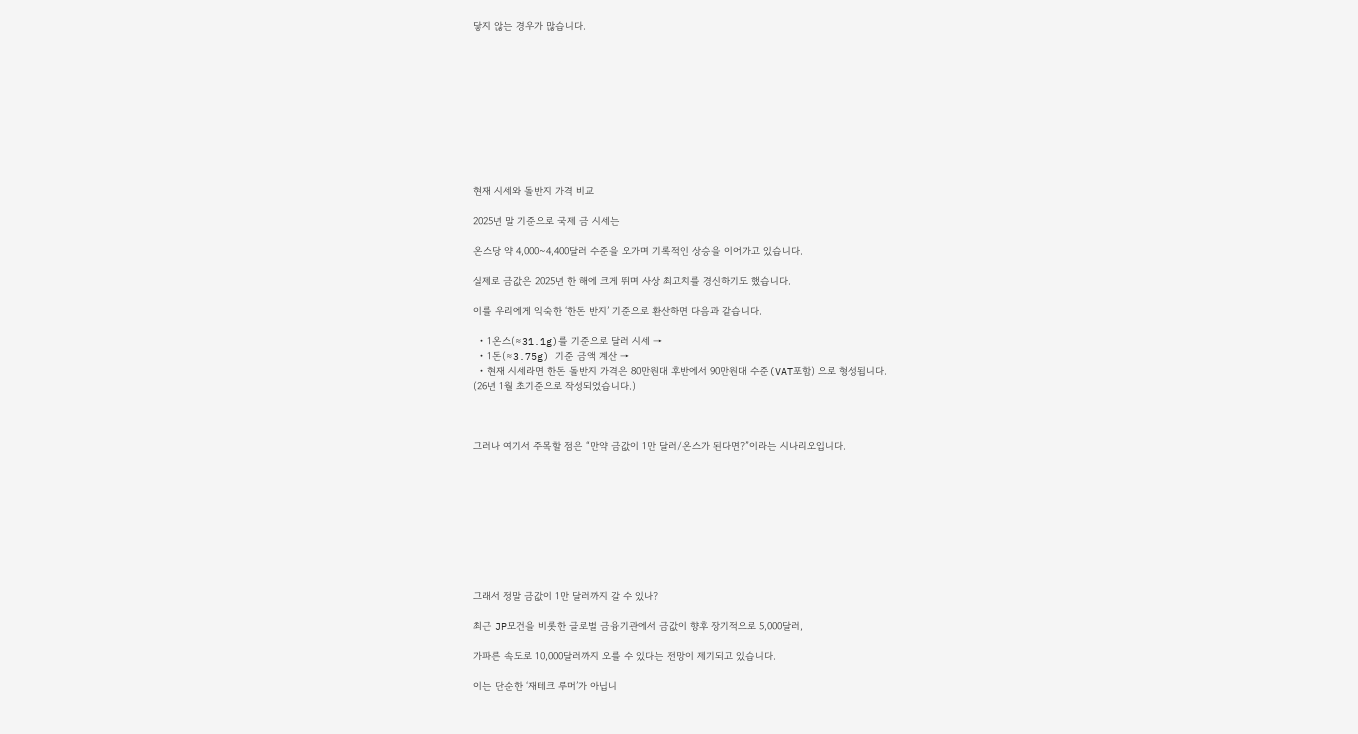닿지 않는 경우가 많습니다.










현재 시세와 돌반지 가격 비교

2025년 말 기준으로 국제 금 시세는

온스당 약 4,000~4,400달러 수준을 오가며 기록적인 상승을 이어가고 있습니다.

실제로 금값은 2025년 한 해에 크게 뛰며 사상 최고치를 경신하기도 했습니다.

이를 우리에게 익숙한 ‘한돈 반지’ 기준으로 환산하면 다음과 같습니다.

  • 1온스(≈31.1g)를 기준으로 달러 시세 →
  • 1돈(≈3.75g) 기준 금액 계산 →
  • 현재 시세라면 한돈 돌반지 가격은 80만원대 후반에서 90만원대 수준(VAT포함) 으로 형성됩니다.                                                                                                                                     (26년 1월 초기준으로 작성되었습니다.)



그러나 여기서 주목할 점은 “만약 금값이 1만 달러/온스가 된다면?”이라는 시나리오입니다.









그래서 정말 금값이 1만 달러까지 갈 수 있나?

최근 JP모건을 비롯한 글로벌 금융기관에서 금값이 향후 장기적으로 5,000달러,

가파른 속도로 10,000달러까지 오를 수 있다는 전망이 제기되고 있습니다.

이는 단순한 ‘재테크 루머’가 아닙니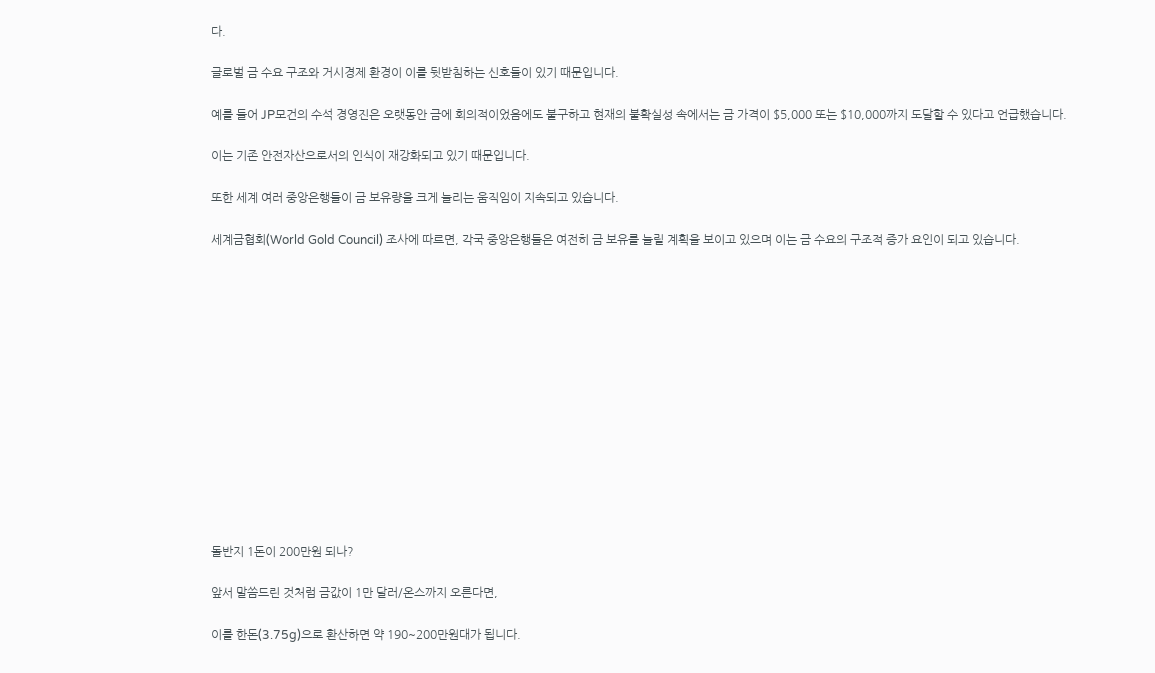다.

글로벌 금 수요 구조와 거시경제 환경이 이를 뒷받침하는 신호들이 있기 때문입니다.

예를 들어 JP모건의 수석 경영진은 오랫동안 금에 회의적이었음에도 불구하고 현재의 불확실성 속에서는 금 가격이 $5,000 또는 $10,000까지 도달할 수 있다고 언급했습니다.

이는 기존 안전자산으로서의 인식이 재강화되고 있기 때문입니다.

또한 세계 여러 중앙은행들이 금 보유량을 크게 늘리는 움직임이 지속되고 있습니다.

세계금협회(World Gold Council) 조사에 따르면, 각국 중앙은행들은 여전히 금 보유를 늘릴 계획을 보이고 있으며 이는 금 수요의 구조적 증가 요인이 되고 있습니다.














돌반지 1돈이 200만원 되나?

앞서 말씀드린 것처럼 금값이 1만 달러/온스까지 오른다면,

이를 한돈(3.75g)으로 환산하면 약 190~200만원대가 됩니다.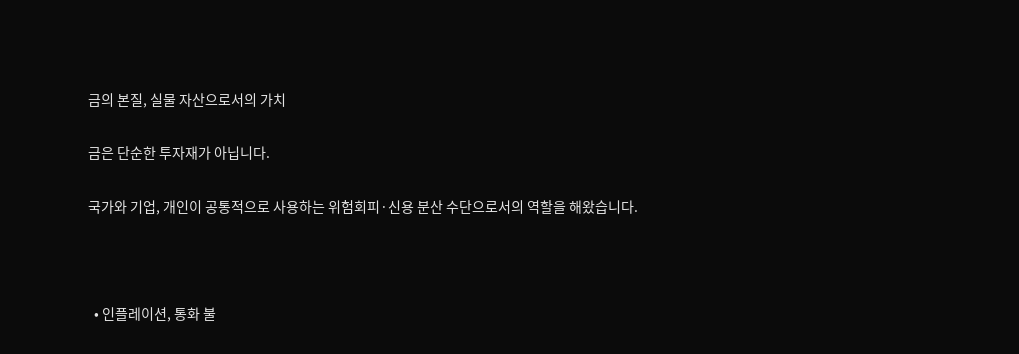금의 본질, 실물 자산으로서의 가치

금은 단순한 투자재가 아닙니다.

국가와 기업, 개인이 공통적으로 사용하는 위험회피·신용 분산 수단으로서의 역할을 해왔습니다.



  • 인플레이션, 통화 불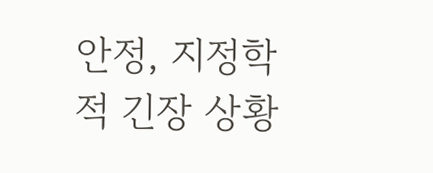안정, 지정학적 긴장 상황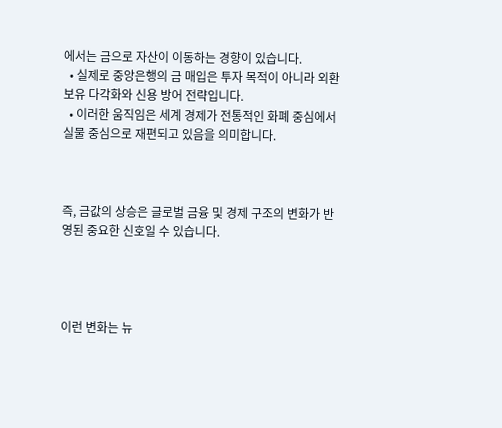에서는 금으로 자산이 이동하는 경향이 있습니다.
  • 실제로 중앙은행의 금 매입은 투자 목적이 아니라 외환보유 다각화와 신용 방어 전략입니다.
  • 이러한 움직임은 세계 경제가 전통적인 화폐 중심에서 실물 중심으로 재편되고 있음을 의미합니다.



즉, 금값의 상승은 글로벌 금융 및 경제 구조의 변화가 반영된 중요한 신호일 수 있습니다.




이런 변화는 뉴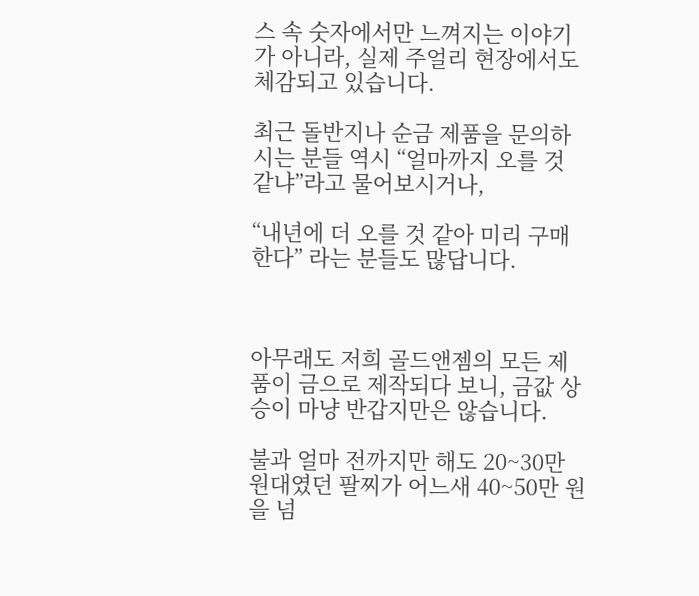스 속 숫자에서만 느껴지는 이야기가 아니라, 실제 주얼리 현장에서도 체감되고 있습니다.

최근 돌반지나 순금 제품을 문의하시는 분들 역시 “얼마까지 오를 것 같냐”라고 물어보시거나,

“내년에 더 오를 것 같아 미리 구매한다” 라는 분들도 많답니다.



아무래도 저희 골드앤젬의 모든 제품이 금으로 제작되다 보니, 금값 상승이 마냥 반갑지만은 않습니다.

불과 얼마 전까지만 해도 20~30만 원대였던 팔찌가 어느새 40~50만 원을 넘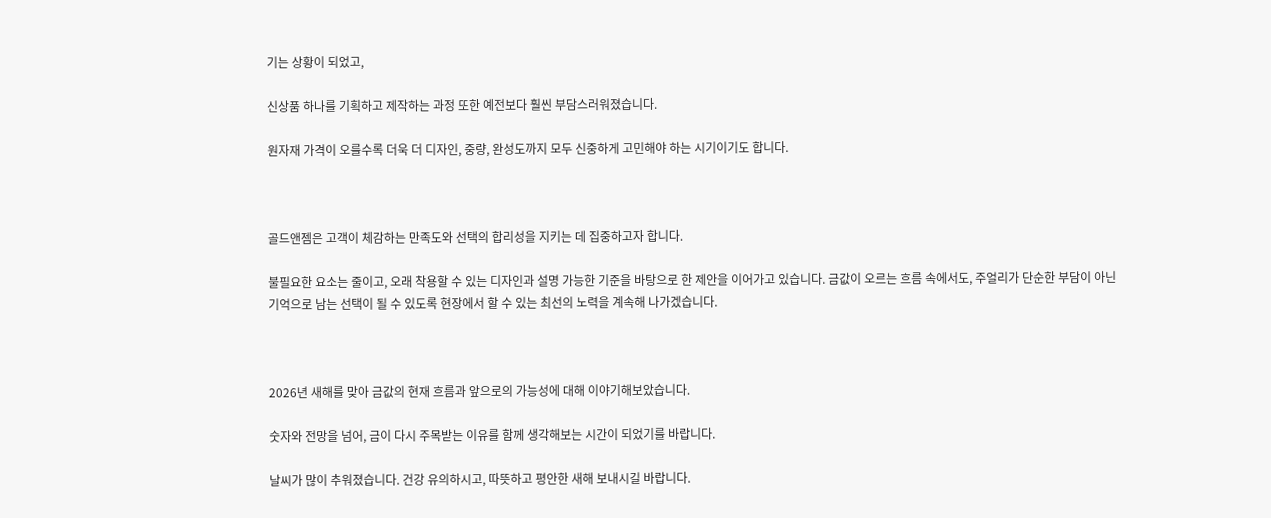기는 상황이 되었고,

신상품 하나를 기획하고 제작하는 과정 또한 예전보다 훨씬 부담스러워졌습니다.

원자재 가격이 오를수록 더욱 더 디자인, 중량, 완성도까지 모두 신중하게 고민해야 하는 시기이기도 합니다.



골드앤젬은 고객이 체감하는 만족도와 선택의 합리성을 지키는 데 집중하고자 합니다.

불필요한 요소는 줄이고, 오래 착용할 수 있는 디자인과 설명 가능한 기준을 바탕으로 한 제안을 이어가고 있습니다. 금값이 오르는 흐름 속에서도, 주얼리가 단순한 부담이 아닌 기억으로 남는 선택이 될 수 있도록 현장에서 할 수 있는 최선의 노력을 계속해 나가겠습니다.



2026년 새해를 맞아 금값의 현재 흐름과 앞으로의 가능성에 대해 이야기해보았습니다.

숫자와 전망을 넘어, 금이 다시 주목받는 이유를 함께 생각해보는 시간이 되었기를 바랍니다.

날씨가 많이 추워졌습니다. 건강 유의하시고, 따뜻하고 평안한 새해 보내시길 바랍니다.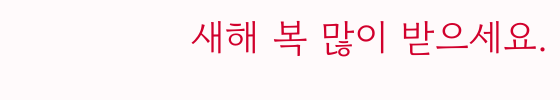새해 복 많이 받으세요.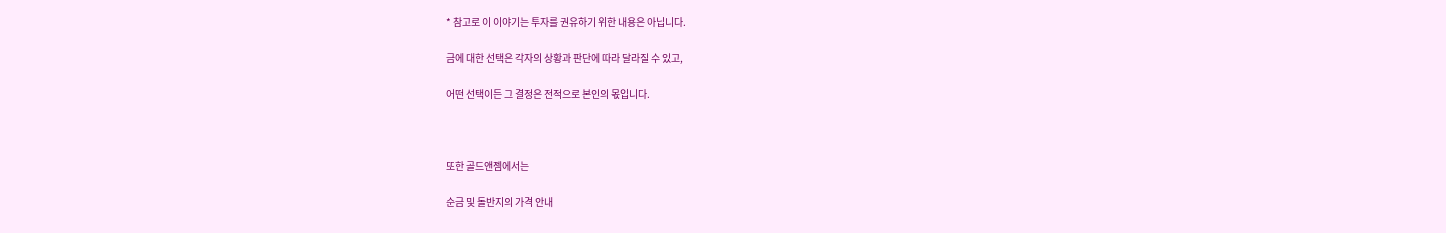* 참고로 이 이야기는 투자를 권유하기 위한 내용은 아닙니다.

금에 대한 선택은 각자의 상황과 판단에 따라 달라질 수 있고,

어떤 선택이든 그 결정은 전적으로 본인의 몫입니다.



또한 골드앤젬에서는

순금 및 돌반지의 가격 안내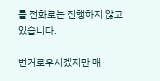를 전화로는 진행하지 않고 있습니다.

번거로우시겠지만 매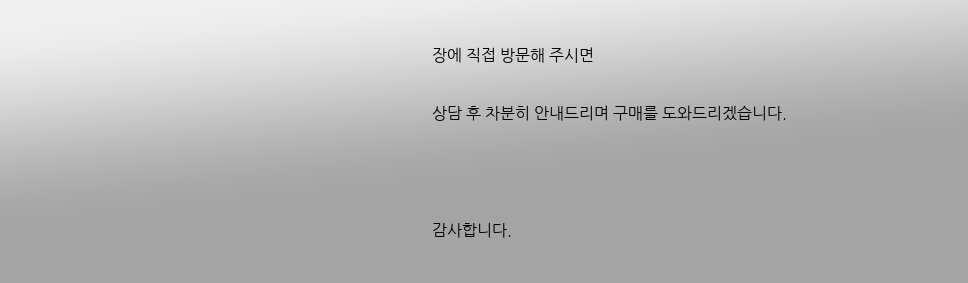장에 직접 방문해 주시면

상담 후 차분히 안내드리며 구매를 도와드리겠습니다.



감사합니다.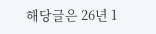해당글은 26년 1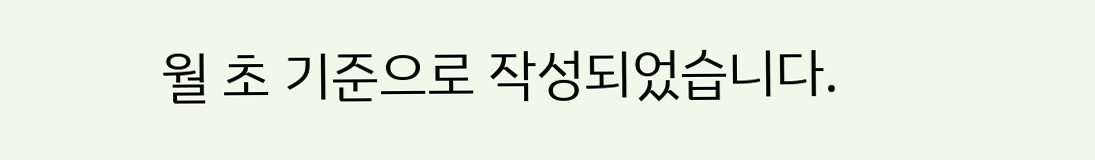월 초 기준으로 작성되었습니다.